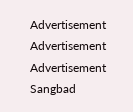Advertisement
Advertisement
Advertisement
Sangbad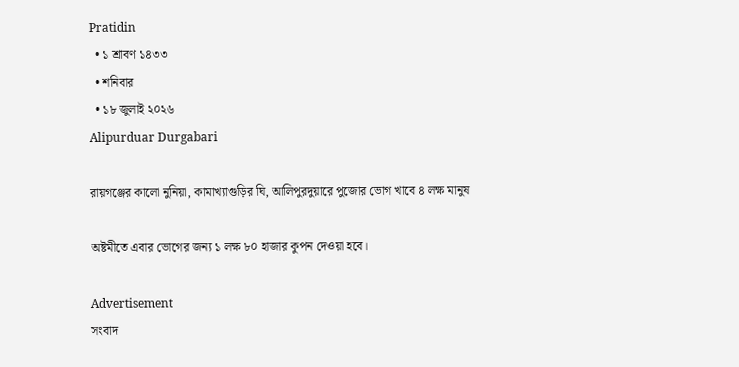Pratidin
  • ১ শ্রাবণ ১৪৩৩
  • শনিবার
  • ১৮ জুলাই ২০২৬
Alipurduar Durgabari

রায়গঞ্জের কালো নুনিয়া, কামাখ্যাগুড়ির ঘি, আলিপুরদুয়ারে পুজোর ভোগ খাবে ৪ লক্ষ মানুষ

অষ্টমীতে এবার ভোগের জন্য ১ লক্ষ ৮০ হাজার কুপন দেওয়া হবে।

Advertisement
সংবাদ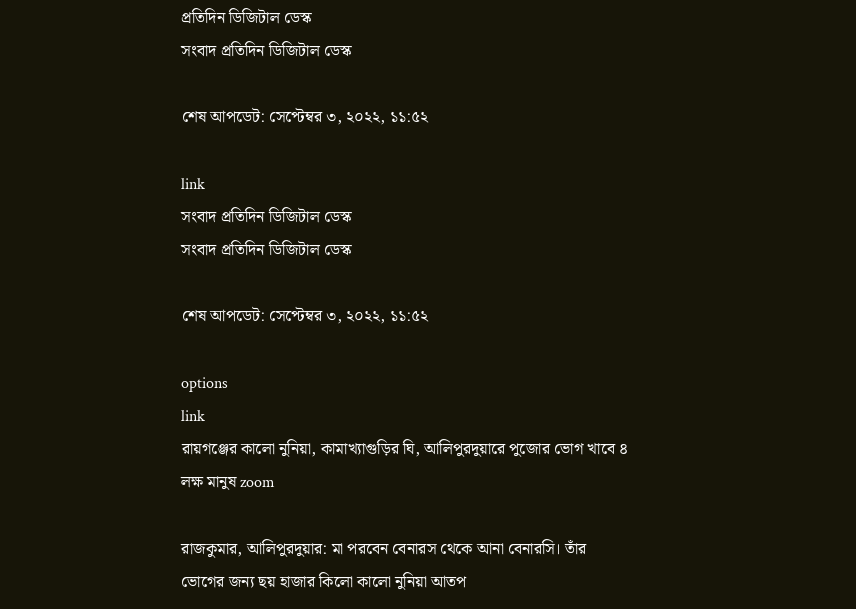প্রতিদিন ডিজিটাল ডেস্ক
সংবাদ প্রতিদিন ডিজিটাল ডেস্ক

শেষ আপডেট: সেপ্টেম্বর ৩, ২০২২, ১১:৫২

link
সংবাদ প্রতিদিন ডিজিটাল ডেস্ক
সংবাদ প্রতিদিন ডিজিটাল ডেস্ক

শেষ আপডেট: সেপ্টেম্বর ৩, ২০২২, ১১:৫২

options
link
রায়গঞ্জের কালো নুনিয়া, কামাখ্যাগুড়ির ঘি, আলিপুরদুয়ারে পুজোর ভোগ খাবে ৪ লক্ষ মানুষ zoom

রাজকুমার, আলিপুরদুয়ার: মা পরবেন বেনারস থেকে আনা বেনারসি। তাঁর ভোগের জন্য ছয় হাজার কিলো কালো নুনিয়া আতপ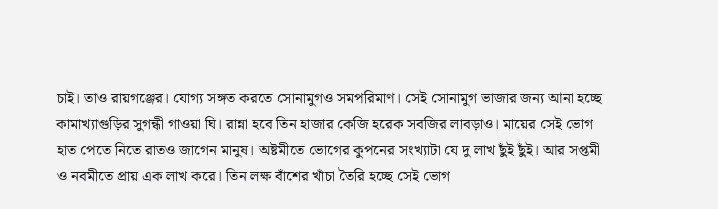চাই। তাও রায়গঞ্জের। যোগ্য সঙ্গত করতে সোনামুগও সমপরিমাণ। সেই সোনামুগ ভাজার জন্য আনা হচ্ছে কামাখ্যাগুড়ির সুগন্ধী গাওয়া ঘি। রান্না হবে তিন হাজার কেজি হরেক সবজির লাবড়াও। মায়ের সেই ভোগ হাত পেতে নিতে রাতও জাগেন মানুষ। অষ্টমীতে ভোগের কুপনের সংখ্যাটা যে দু লাখ ছুঁই ছুঁই। আর সপ্তমী ও নবমীতে প্রায় এক লাখ করে। তিন লক্ষ বাঁশের খাঁচা তৈরি হচ্ছে সেই ভোগ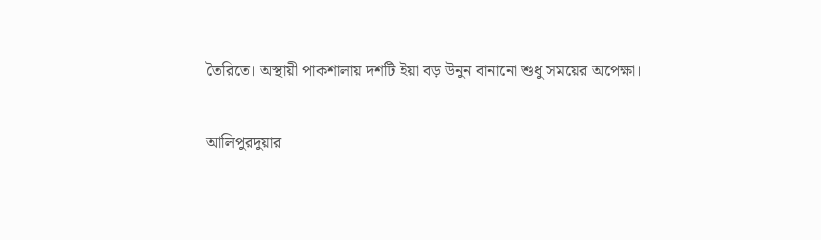তৈরিতে। অস্থায়ী পাকশালায় দশটি ইয়া বড় উনুন বানানো শুধু সময়ের অপেক্ষা।

আলিপুরদুয়ার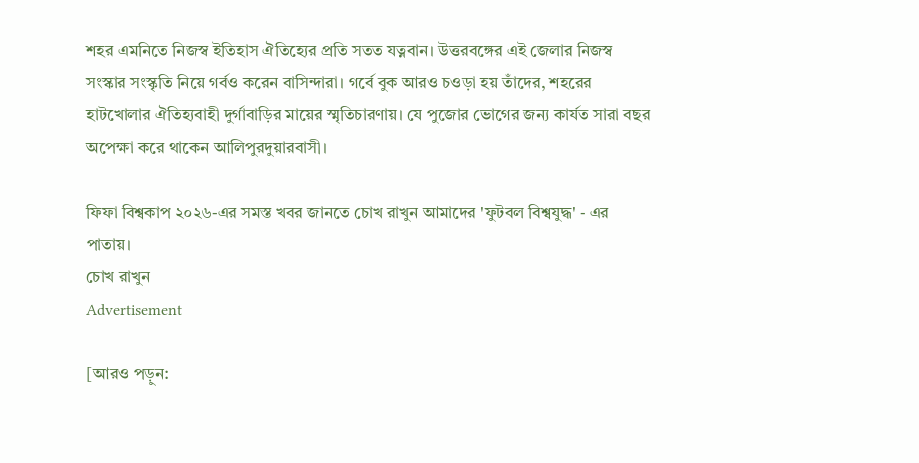শহর এমনিতে নিজস্ব ইতিহাস ঐতিহ্যের প্রতি সতত যত্নবান। উত্তরবঙ্গের এই জেলার নিজস্ব সংস্কার সংস্কৃতি নিয়ে গর্বও করেন বাসিন্দারা। গর্বে বুক আরও চওড়া হয় তাঁদের, শহরের হাটখোলার ঐতিহ্যবাহী দুর্গাবাড়ির মায়ের স্মৃতিচারণায়। যে পুজোর ভোগের জন্য কার্যত সারা বছর অপেক্ষা করে থাকেন আলিপুরদুয়ারবাসী।

ফিফা বিশ্বকাপ ২০২৬-এর সমস্ত খবর জানতে চোখ রাখুন আমাদের 'ফুটবল বিশ্বযুদ্ধ' - এর পাতায়।
চোখ রাখুন
Advertisement

[আরও পড়ুন: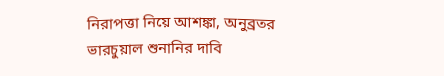নিরাপত্তা নিয়ে আশঙ্কা, অনুব্রতর ভারচুয়াল শুনানির দাবি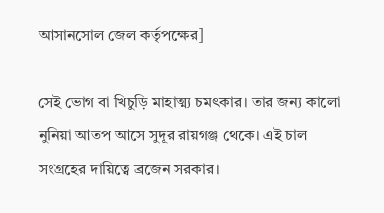আসানসোল জেল কর্তৃপক্ষের]

সেই ভোগ বা খিচুড়ি মাহাত্ম্য চমৎকার। তার জন্য কালো নুনিয়া আতপ আসে সুদূর রায়গঞ্জ থেকে। এই চাল সংগ্রহের দায়িত্বে ব্রজেন সরকার।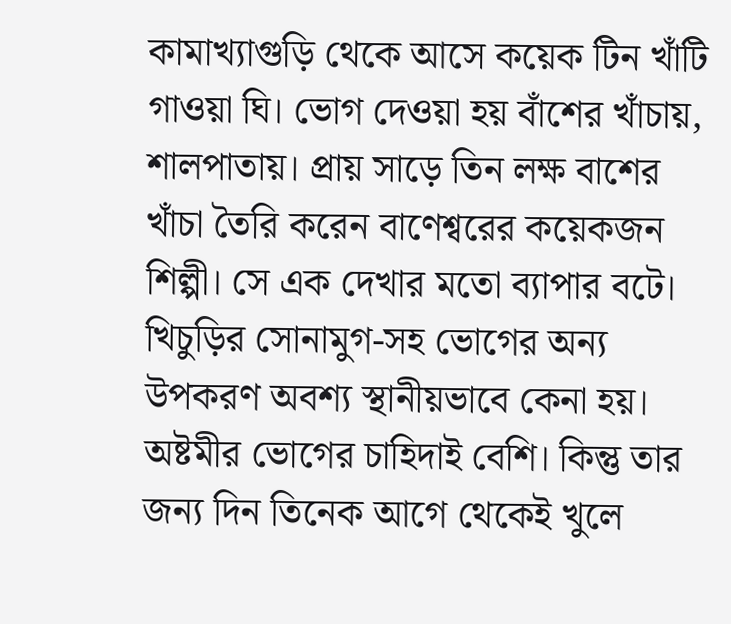কামাখ্যাগুড়ি থেকে আসে কয়েক টিন খাঁটি গাওয়া ঘি। ভোগ দেওয়া হয় বাঁশের খাঁচায়, শালপাতায়। প্রায় সাড়ে তিন লক্ষ বাশের খাঁচা তৈরি করেন বাণেশ্বরের কয়েকজন শিল্পী। সে এক দেখার মতো ব্যাপার বটে। খিচুড়ির সোনামুগ-সহ ভোগের অন্য উপকরণ অবশ্য স্থানীয়ভাবে কেনা হয়। অষ্টমীর ভোগের চাহিদাই বেশি। কিন্তু তার জন্য দিন তিনেক আগে থেকেই খুলে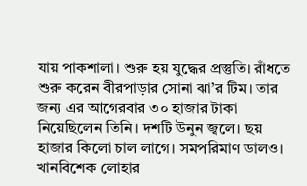যায় পাকশালা। শুরু হয় যুদ্ধের প্রস্তুতি। রাঁধতে শুরু করেন বীরপাড়ার সোনা ঝা’র টিম। তার জন্য এর আগেরবার ৩০ হাজার টাকা নিয়েছিলেন তিনি। দশটি উনুন জ্বলে। ছয় হাজার কিলো চাল লাগে। সমপরিমাণ ডালও। খানবিশেক লোহার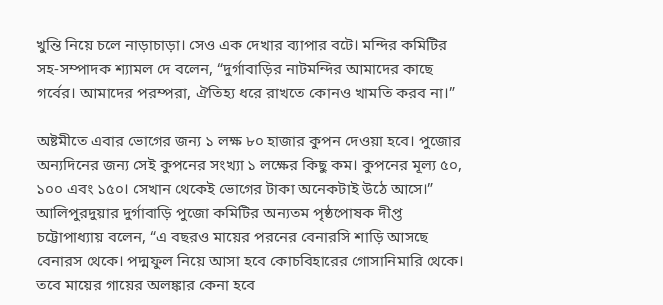খুন্তি নিয়ে চলে নাড়াচাড়া। সেও এক দেখার ব্যাপার বটে। মন্দির কমিটির সহ-সম্পাদক শ্যামল দে বলেন, “দুর্গাবাড়ির নাটমন্দির আমাদের কাছে গর্বের। আমাদের পরম্পরা, ঐতিহ্য ধরে রাখতে কোনও খামতি করব না।”

অষ্টমীতে এবার ভোগের জন্য ১ লক্ষ ৮০ হাজার কুপন দেওয়া হবে। পুজোর অন্যদিনের জন্য সেই কুপনের সংখ্যা ১ লক্ষের কিছু কম। কুপনের মূল্য ৫০, ১০০ এবং ১৫০। সেখান থেকেই ভোগের টাকা অনেকটাই উঠে আসে।” আলিপুরদুয়ার দুর্গাবাড়ি পুজো কমিটির অন্যতম পৃষ্ঠপোষক দীপ্ত চট্টোপাধ্যায় বলেন, “এ বছরও মায়ের পরনের বেনারসি শাড়ি আসছে বেনারস থেকে। পদ্মফুল নিয়ে আসা হবে কোচবিহারের গোসানিমারি থেকে। তবে মায়ের গায়ের অলঙ্কার কেনা হবে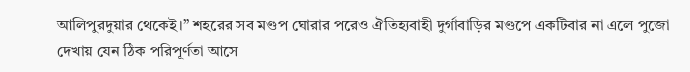আলিপুরদুয়ার থেকেই।” শহরের সব মণ্ডপ ঘোরার পরেও ঐতিহ্যবাহী দুর্গাবাড়ির মণ্ডপে একটিবার না এলে পুজো দেখায় যেন ঠিক পরিপূর্ণতা আসে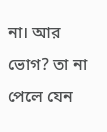না। আর ভোগ? তা না পেলে যেন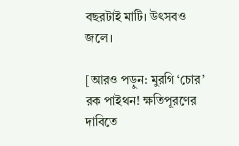বছরটাই মাটি। উৎসবও জলে।

[আরও পড়ুন: মুরগি ‘চোর’ রক পাইথন! ক্ষতিপূরণের দাবিতে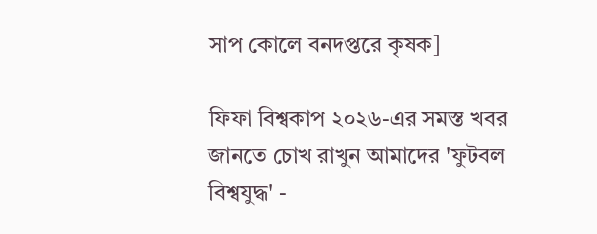সাপ কোলে বনদপ্তরে কৃষক]

ফিফা বিশ্বকাপ ২০২৬-এর সমস্ত খবর জানতে চোখ রাখুন আমাদের 'ফুটবল বিশ্বযুদ্ধ' -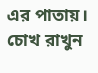এর পাতায়।
চোখ রাখুন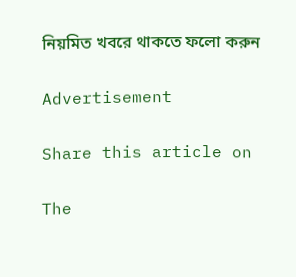নিয়মিত খবরে থাকতে ফলো করুন

Advertisement

Share this article on

The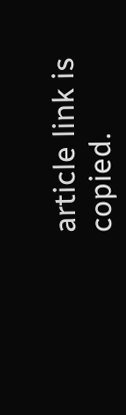article link is copied.